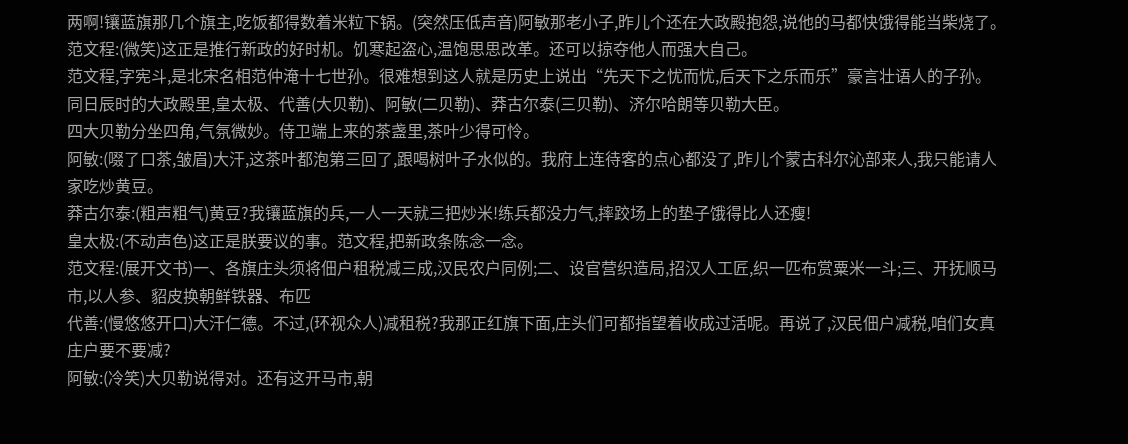两啊!镶蓝旗那几个旗主,吃饭都得数着米粒下锅。(突然压低声音)阿敏那老小子,昨儿个还在大政殿抱怨,说他的马都快饿得能当柴烧了。
范文程:(微笑)这正是推行新政的好时机。饥寒起盗心,温饱思思改革。还可以掠夺他人而强大自己。
范文程,字宪斗,是北宋名相范仲淹十七世孙。很难想到这人就是历史上说出“先天下之忧而忧,后天下之乐而乐”豪言壮语人的子孙。
同日辰时的大政殿里,皇太极、代善(大贝勒)、阿敏(二贝勒)、莽古尔泰(三贝勒)、济尔哈朗等贝勒大臣。
四大贝勒分坐四角,气氛微妙。侍卫端上来的茶盏里,茶叶少得可怜。
阿敏:(啜了口茶,皱眉)大汗,这茶叶都泡第三回了,跟喝树叶子水似的。我府上连待客的点心都没了,昨儿个蒙古科尔沁部来人,我只能请人家吃炒黄豆。
莽古尔泰:(粗声粗气)黄豆?我镶蓝旗的兵,一人一天就三把炒米!练兵都没力气,摔跤场上的垫子饿得比人还瘦!
皇太极:(不动声色)这正是朕要议的事。范文程,把新政条陈念一念。
范文程:(展开文书)一、各旗庄头须将佃户租税减三成,汉民农户同例;二、设官营织造局,招汉人工匠,织一匹布赏粟米一斗;三、开抚顺马市,以人参、貂皮换朝鲜铁器、布匹
代善:(慢悠悠开口)大汗仁德。不过,(环视众人)减租税?我那正红旗下面,庄头们可都指望着收成过活呢。再说了,汉民佃户减税,咱们女真庄户要不要减?
阿敏:(冷笑)大贝勒说得对。还有这开马市,朝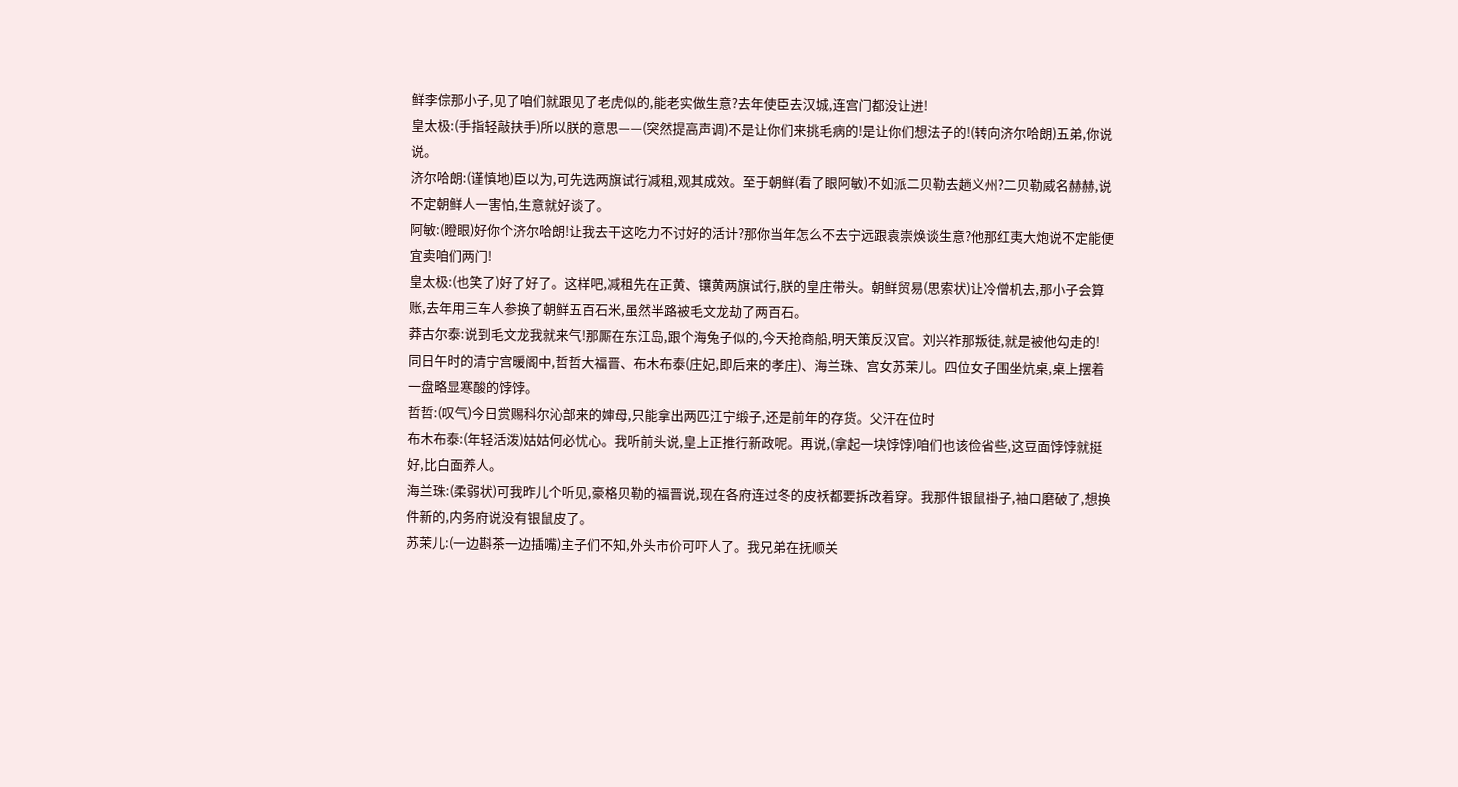鲜李倧那小子,见了咱们就跟见了老虎似的,能老实做生意?去年使臣去汉城,连宫门都没让进!
皇太极:(手指轻敲扶手)所以朕的意思——(突然提高声调)不是让你们来挑毛病的!是让你们想法子的!(转向济尔哈朗)五弟,你说说。
济尔哈朗:(谨慎地)臣以为,可先选两旗试行减租,观其成效。至于朝鲜(看了眼阿敏)不如派二贝勒去趟义州?二贝勒威名赫赫,说不定朝鲜人一害怕,生意就好谈了。
阿敏:(瞪眼)好你个济尔哈朗!让我去干这吃力不讨好的活计?那你当年怎么不去宁远跟袁崇焕谈生意?他那红夷大炮说不定能便宜卖咱们两门!
皇太极:(也笑了)好了好了。这样吧,减租先在正黄、镶黄两旗试行,朕的皇庄带头。朝鲜贸易(思索状)让冷僧机去,那小子会算账,去年用三车人参换了朝鲜五百石米,虽然半路被毛文龙劫了两百石。
莽古尔泰:说到毛文龙我就来气!那厮在东江岛,跟个海兔子似的,今天抢商船,明天策反汉官。刘兴祚那叛徒,就是被他勾走的!
同日午时的清宁宫暖阁中,哲哲大福晋、布木布泰(庄妃,即后来的孝庄)、海兰珠、宫女苏茉儿。四位女子围坐炕桌,桌上摆着一盘略显寒酸的饽饽。
哲哲:(叹气)今日赏赐科尔沁部来的婶母,只能拿出两匹江宁缎子,还是前年的存货。父汗在位时
布木布泰:(年轻活泼)姑姑何必忧心。我听前头说,皇上正推行新政呢。再说,(拿起一块饽饽)咱们也该俭省些,这豆面饽饽就挺好,比白面养人。
海兰珠:(柔弱状)可我昨儿个听见,豪格贝勒的福晋说,现在各府连过冬的皮袄都要拆改着穿。我那件银鼠褂子,袖口磨破了,想换件新的,内务府说没有银鼠皮了。
苏茉儿:(一边斟茶一边插嘴)主子们不知,外头市价可吓人了。我兄弟在抚顺关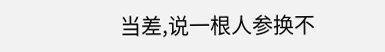当差,说一根人参换不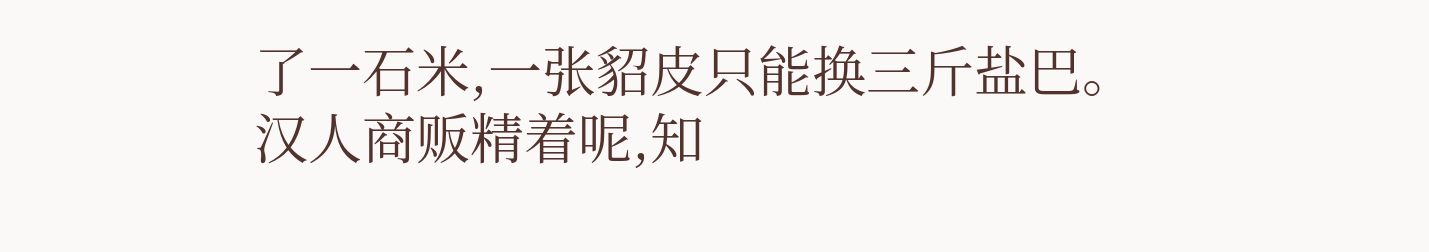了一石米,一张貂皮只能换三斤盐巴。汉人商贩精着呢,知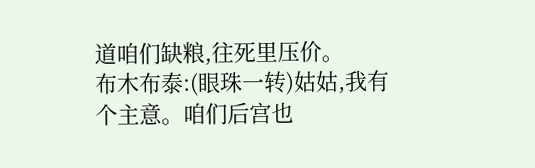道咱们缺粮,往死里压价。
布木布泰:(眼珠一转)姑姑,我有个主意。咱们后宫也